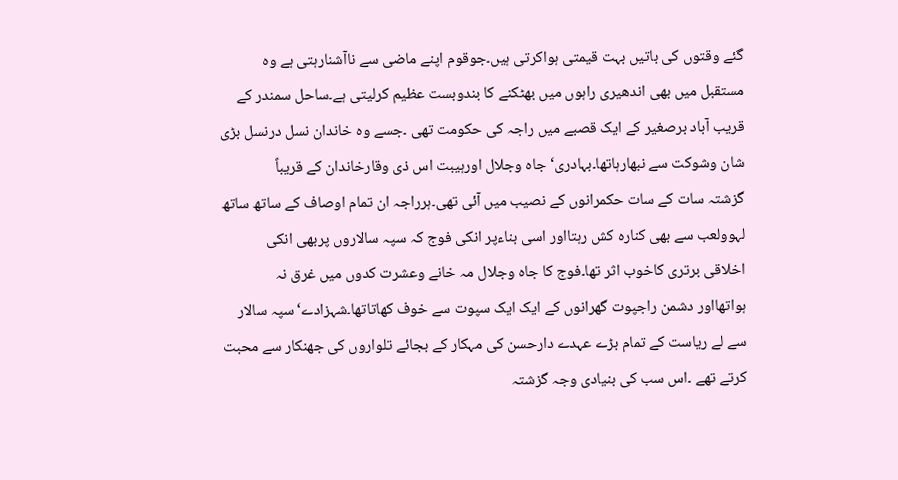گئے وقتوں کی باتیں بہت قیمتی ہواکرتی ہیں۔جوقوم اپنے ماضی سے ناآشنارہتی ہے وہ
مستقبل میں بھی اندھیری راہوں میں بھٹکنے کا بندوبست عظیم کرلیتی ہے۔ساحل سمندر کے
قریب آباد برصغیر کے ایک قصبے میں راجہ کی حکومت تھی ۔جسے وہ خاندان نسل درنسل بڑی
شان وشوکت سے نبھارہاتھا۔بہادری‘جاہ وجلال اورہیبت اس ذی وقارخاندان کے قریباً
گزشتہ سات کے سات حکمرانوں کے نصیب میں آئی تھی۔ہرراجہ ان تمام اوصاف کے ساتھ ساتھ
لہوولعب سے بھی کنارہ کش رہتااور اسی بناءپر انکی فوج کہ سپہ سالاروں پربھی انکی
اخلاقی برتری کاخوب اثر تھا۔فوج کا جاہ وجلال مہ خانے وعشرت کدوں میں غرق نہ
ہواتھااور دشمن راجپوت گھرانوں کے ایک ایک سپوت سے خوف کھاتاتھا۔شہزادے‘سپہ سالار
سے لے ریاست کے تمام بڑے عہدے دارحسن کی مہکار کے بجائے تلواروں کی جھنکار سے محبت
کرتے تھے ۔اس سب کی بنیادی وجہ گزشتہ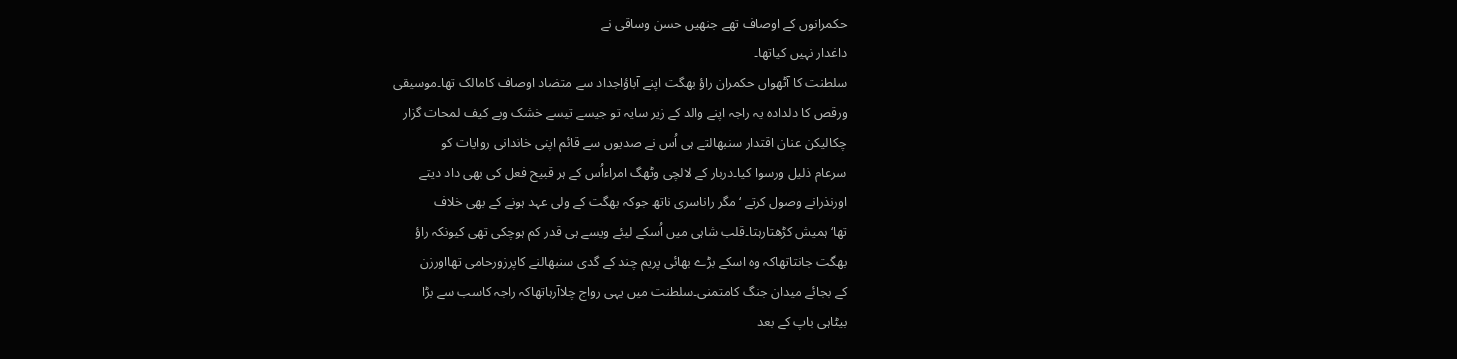حکمرانوں کے اوصاف تھے جنھیں حسن وساقی نے
داغدار نہیں کیاتھا۔
سلطنت کا آٹھواں حکمران راؤ بھگت اپنے آباؤاجداد سے متضاد اوصاف کامالک تھا۔موسیقی
ورقص کا دلدادہ یہ راجہ اپنے والد کے زیر سایہ تو جیسے تیسے خشک وبے کیف لمحات گزار
چکالیکن عنان اقتدار سنبھالتے ہی اُس نے صدیوں سے قائم اپنی خاندانی روایات کو
سرعام ذلیل ورسوا کیا۔دربار کے لالچی وٹھگ امراءاُس کے ہر قبیح فعل کی بھی داد دیتے
اورنذرانے وصول کرتے ‘مگر راناسری ناتھ جوکہ بھگت کے ولی عہد ہونے کے بھی خلاف
تھا‘ہمیش کڑھتارہتا۔قلب شاہی میں اُسکے لیئے ویسے ہی قدر کم ہوچکی تھی کیونکہ راؤ
بھگت جانتاتھاکہ وہ اسکے بڑے بھائی پریم چند کے گدی سنبھالنے کاپرزورحامی تھااورزن
کے بجائے میدان جنگ کامتمنی۔سلطنت میں یہی رواج چلاآرہاتھاکہ راجہ کاسب سے بڑا
بیٹاہی باپ کے بعد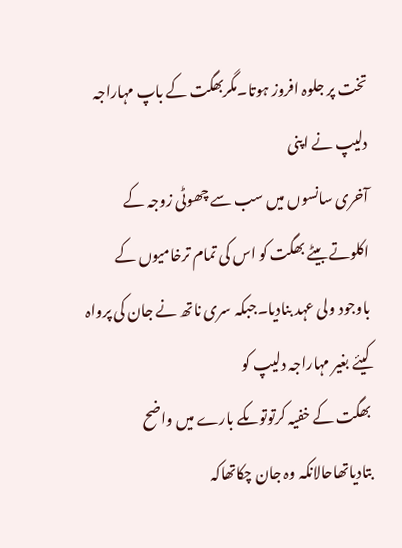تخت پر جلوہ افروز ہوتا۔مگربھگت کے باپ مہاراجہ دلیپ نے اپنی
آخری سانسوں میں سب سے چھوٹی زوجہ کے اکلوتے بیٹے بھگت کو اس کی تمام ترخامیوں کے
باوجود ولی عہد بنادیا۔جبکہ سری ناتھ نے جان کی پرواہ کیئے بغیر مہاراجہ دلیپ کو
بھگت کے خفیہ کرتوتوںکے بارے میں واضح بتادیاتھاحالانکہ وہ جان چکاتھاکہ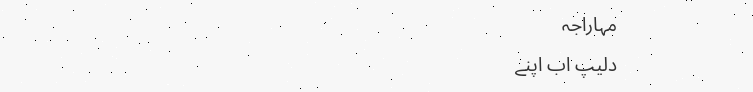مہاراجہ
دلیپ اب اپنے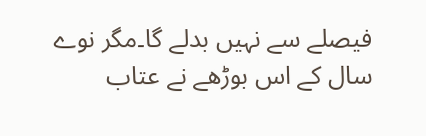فیصلے سے نہیں بدلے گا۔مگر نوے سال کے اس بوڑھے نے عتاب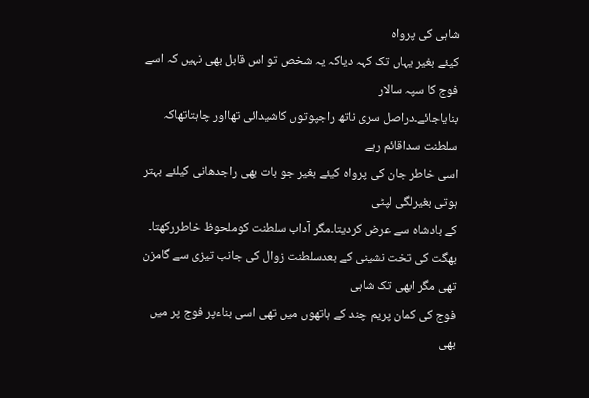شاہی کی پرواہ
کیئے بغیر یہاں تک کہہ دیاکہ یہ شخص تو اس قابل بھی نہیں کہ اسے فوج کا سپہ سالار
بنایاجائے۔دراصل سری ناتھ راجپوتوں کاشیدائی تھااور چاہتاتھاکہ سلطنت سداقائم رہے
اسی خاطر جان کی پرواہ کیئے بغیر جو بات بھی راجدھانی کیلئے بہتر ہوتی بغیرلگی لپٹی
کے بادشاہ سے عرض کردیتا۔مگر آداب سلطنت کوملحوظ خاطررکھتا۔
بھگت کی تخت نشینی کے بعدسلطنت زوال کی جانب تیزی سے گامزن تھی مگر ابھی تک شاہی
فوج کی کمان پریم چند کے ہاتھوں میں تھی اسی بناءپر فوج پر میں بھی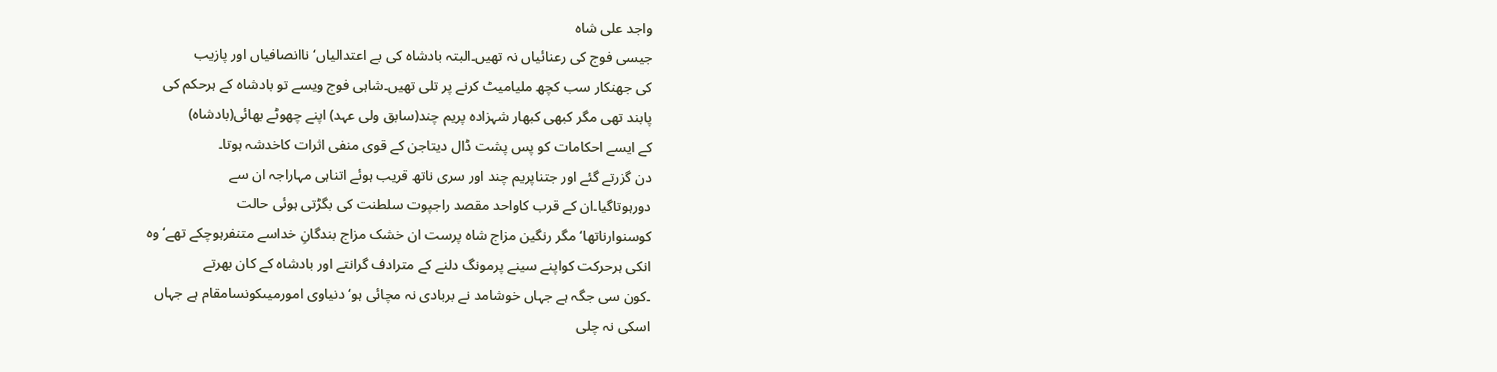واجد علی شاہ
جیسی فوج کی رعنائیاں نہ تھیں۔البتہ بادشاہ کی بے اعتدالیاں‘ناانصافیاں اور پازیب
کی جھنکار سب کچھ ملیامیٹ کرنے پر تلی تھیں۔شاہی فوج ویسے تو بادشاہ کے ہرحکم کی
پابند تھی مگر کبھی کبھار شہزادہ پریم چند(سابق ولی عہد) اپنے چھوٹے بھائی(بادشاہ)
کے ایسے احکامات کو پس پشت ڈال دیتاجن کے قوی منفی اثرات کاخدشہ ہوتا۔
دن گزرتے گئے اور جتناپریم چند اور سری ناتھ قریب ہوئے اتناہی مہاراجہ ان سے
دورہوتاگیا۔ان کے قرب کاواحد مقصد راجپوت سلطنت کی بگڑتی ہوئی حالت
کوسنوارناتھا‘مگر رنگین مزاج شاہ پرست ان خشک مزاج بندگانِ خداسے متنفرہوچکے تھے‘وہ
انکی ہرحرکت کواپنے سینے پرمونگ دلنے کے مترادف گرانتے اور بادشاہ کے کان بھرتے
۔کون سی جگہ ہے جہاں خوشامد نے بربادی نہ مچائی ہو‘دنیاوی امورمیںکونسامقام ہے جہاں
اسکی نہ چلی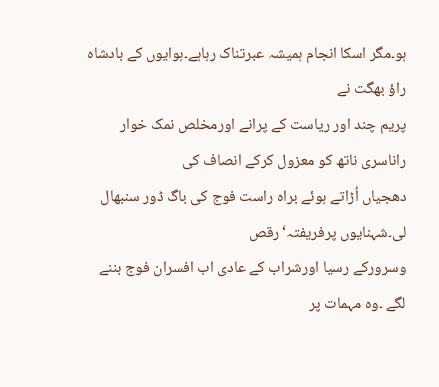ہو۔مگر اسکا انجام ہمیشہ عبرتناک رہاہے۔ہوایوں کے بادشاہ راؤ بھگت نے
پریم چند اور ریاست کے پرانے اورمخلص نمک خوار راناسری ناتھ کو معزول کرکے انصاف کی
دھجیاں اُڑاتے ہوئے براہ راست فوج کی باگ ڈور سنبھال لی۔شہنایوں پرفریفتہ‘رقص
وسرورکے رسیا اورشراب کے عادی اب افسران فوج بننے لگے ۔وہ مہمات پر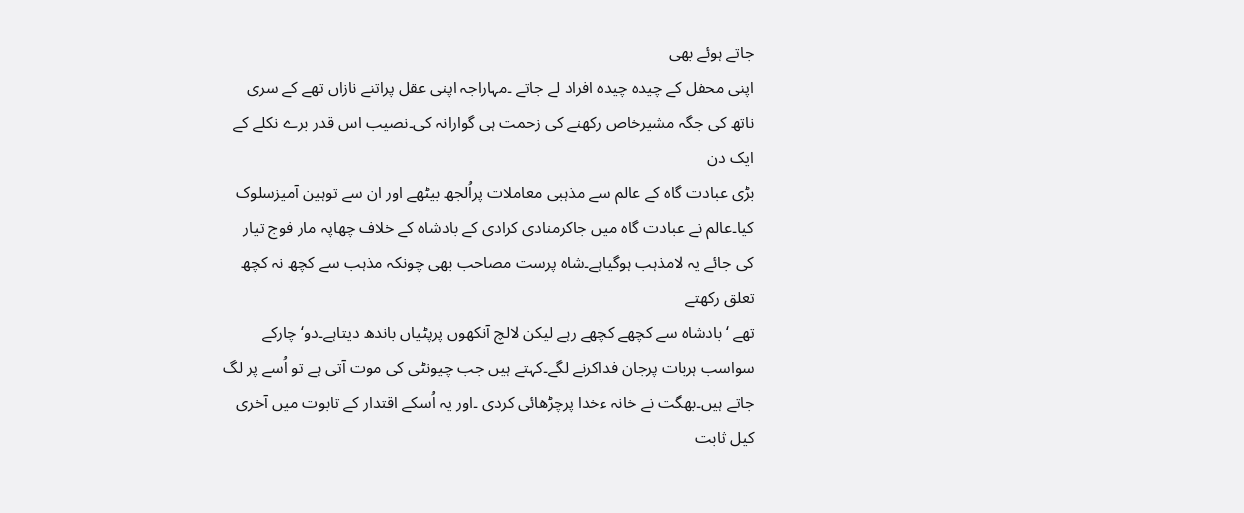جاتے ہوئے بھی
اپنی محفل کے چیدہ چیدہ افراد لے جاتے ۔مہاراجہ اپنی عقل پراتنے نازاں تھے کے سری
ناتھ کی جگہ مشیرخاص رکھنے کی زحمت ہی گوارانہ کی۔نصیب اس قدر برے نکلے کے ایک دن
بڑی عبادت گاہ کے عالم سے مذہبی معاملات پراُلجھ بیٹھے اور ان سے توہین آمیزسلوک
کیا۔عالم نے عبادت گاہ میں جاکرمنادی کرادی کے بادشاہ کے خلاف چھاپہ مار فوج تیار
کی جائے یہ لامذہب ہوگیاہے۔شاہ پرست مصاحب بھی چونکہ مذہب سے کچھ نہ کچھ تعلق رکھتے
تھے ‘بادشاہ سے کچھے کچھے رہے لیکن لالچ آنکھوں پرپٹیاں باندھ دیتاہے۔دو‘چارکے
سواسب ہربات پرجان فداکرنے لگے۔کہتے ہیں جب چیونٹی کی موت آتی ہے تو اُسے پر لگ
جاتے ہیں۔بھگت نے خانہ ءخدا پرچڑھائی کردی ۔اور یہ اُسکے اقتدار کے تابوت میں آخری
کیل ثابت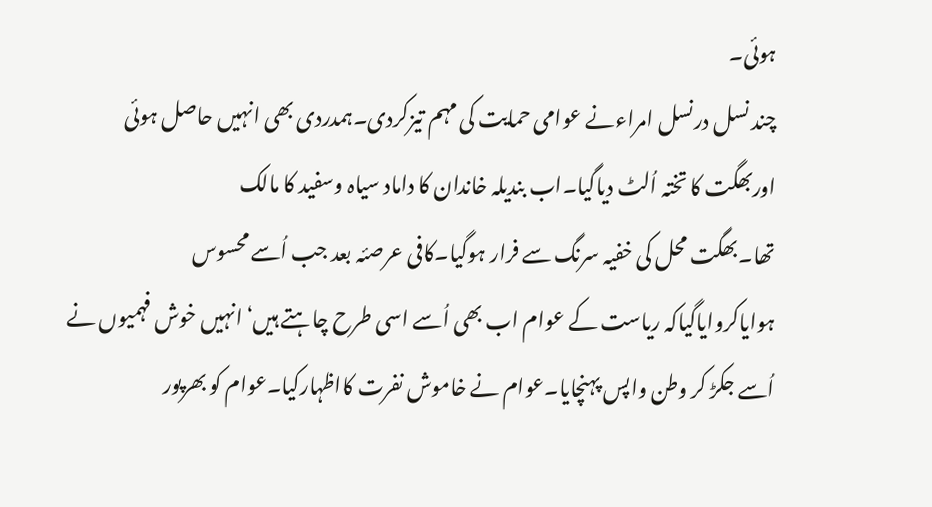ہوئی۔
چند نسل درنسل امراءنے عوامی حمایت کی مہم تیزکردی۔ہمدردی بھی انہیں حاصل ہوئی
اوربھگت کا تختہ اُلٹ دیاگیا۔اب بندیلہ خاندان کا داماد سیاہ وسفید کا مالک
تھا۔بھگت محل کی خفیہ سرنگ سے فرار ہوگیا۔کافی عرصئہ بعد جب اُسے محسوس
ہوایاکروایاگیاکہ ریاست کے عوام اب بھی اُسے اسی طرح چاہتے ہیں‘انہیں خوش فہمیوں نے
اُسے جکڑ کر وطن واپس پہنچایا۔عوام نے خاموش نفرت کااظہارکیا۔عوام کو بھرپور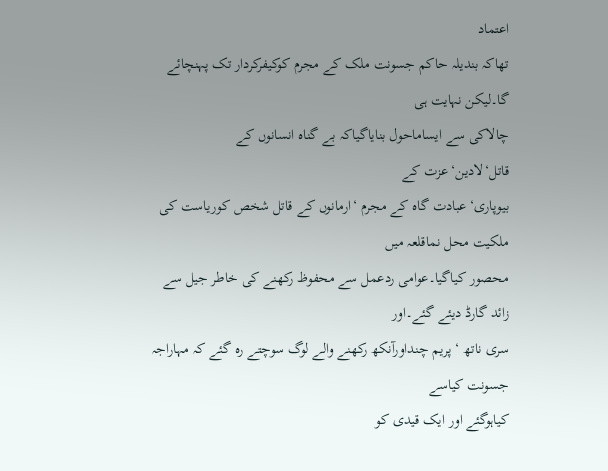اعتماد
تھاکہ بندیلہ حاکم جسونت ملک کے مجرم کوکیفرکردار تک پہنچائے گا۔لیکن نہایت ہی
چالاکی سے ایساماحول بنایاگیاکہ بے گناہ انسانوں کے قاتل‘لادین‘عزت کے
بیوپاری‘عبادت گاہ کے مجرم ‘ارمانوں کے قاتل شخص کوریاست کی ملکیت محل نماقلعہ میں
محصور کیاگیا۔عوامی ردعمل سے محفوظ رکھنے کی خاطر جیل سے زائد گارڈ دیئے گئے۔اور
سری ناتھ ‘ پریم چنداورآنکھ رکھنے والے لوگ سوچتے رہ گئے کہ مہاراجہ جسونت کیاسے
کیاہوگئے اور ایک قیدی کو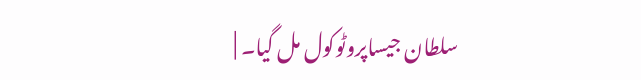سلطان جیساپروٹوکول مل گیا۔ |